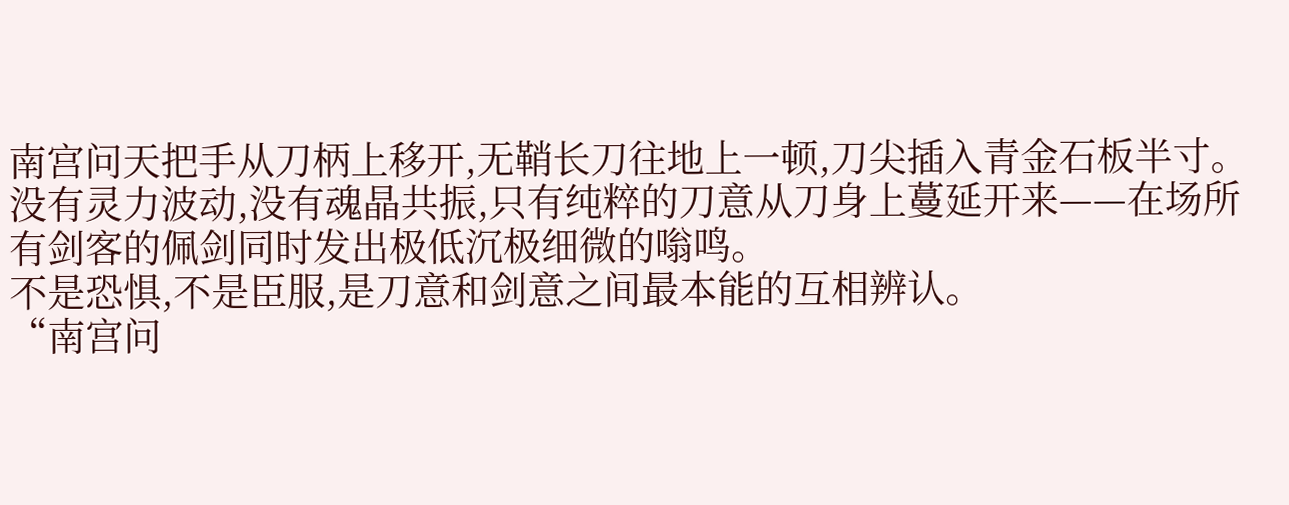南宫问天把手从刀柄上移开,无鞘长刀往地上一顿,刀尖插入青金石板半寸。
没有灵力波动,没有魂晶共振,只有纯粹的刀意从刀身上蔓延开来——在场所有剑客的佩剑同时发出极低沉极细微的嗡鸣。
不是恐惧,不是臣服,是刀意和剑意之间最本能的互相辨认。
“南宫问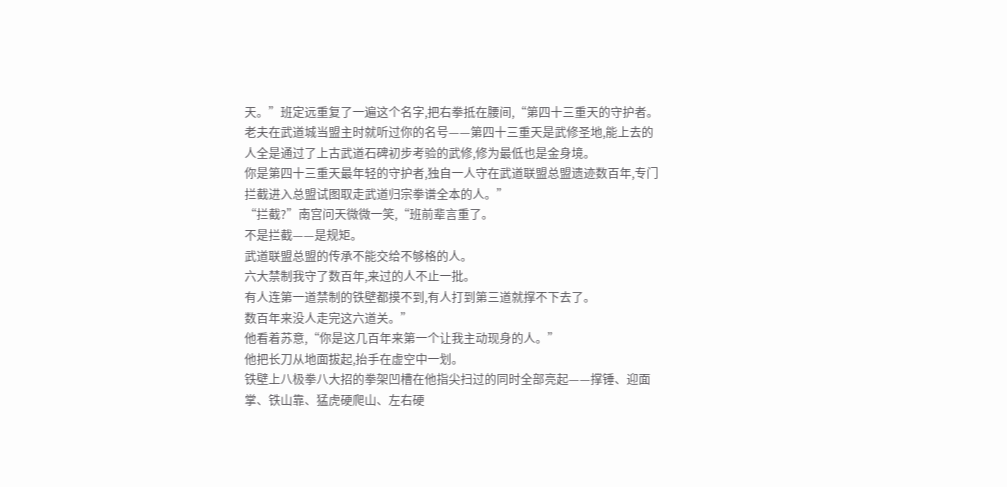天。”班定远重复了一遍这个名字,把右拳抵在腰间,“第四十三重天的守护者。
老夫在武道城当盟主时就听过你的名号——第四十三重天是武修圣地,能上去的人全是通过了上古武道石碑初步考验的武修,修为最低也是金身境。
你是第四十三重天最年轻的守护者,独自一人守在武道联盟总盟遗迹数百年,专门拦截进入总盟试图取走武道归宗拳谱全本的人。”
“拦截?”南宫问天微微一笑,“班前辈言重了。
不是拦截——是规矩。
武道联盟总盟的传承不能交给不够格的人。
六大禁制我守了数百年,来过的人不止一批。
有人连第一道禁制的铁壁都摸不到,有人打到第三道就撑不下去了。
数百年来没人走完这六道关。”
他看着苏意,“你是这几百年来第一个让我主动现身的人。”
他把长刀从地面拔起,抬手在虚空中一划。
铁壁上八极拳八大招的拳架凹槽在他指尖扫过的同时全部亮起——撑锤、迎面掌、铁山靠、猛虎硬爬山、左右硬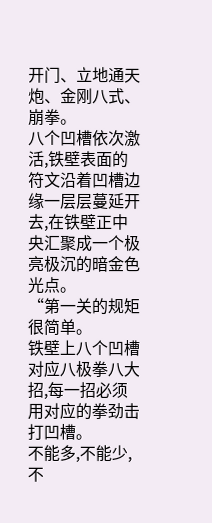开门、立地通天炮、金刚八式、崩拳。
八个凹槽依次激活,铁壁表面的符文沿着凹槽边缘一层层蔓延开去,在铁壁正中央汇聚成一个极亮极沉的暗金色光点。
“第一关的规矩很简单。
铁壁上八个凹槽对应八极拳八大招,每一招必须用对应的拳劲击打凹槽。
不能多,不能少,不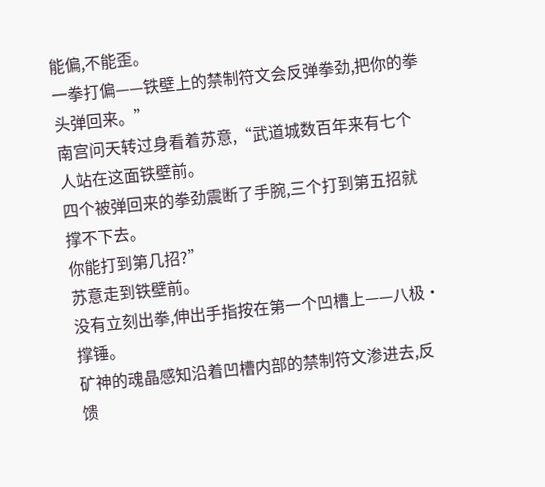能偏,不能歪。
一拳打偏——铁壁上的禁制符文会反弹拳劲,把你的拳头弹回来。”
南宫问天转过身看着苏意,“武道城数百年来有七个人站在这面铁壁前。
四个被弹回来的拳劲震断了手腕,三个打到第五招就撑不下去。
你能打到第几招?”
苏意走到铁壁前。
没有立刻出拳,伸出手指按在第一个凹槽上——八极·撑锤。
矿神的魂晶感知沿着凹槽内部的禁制符文渗进去,反馈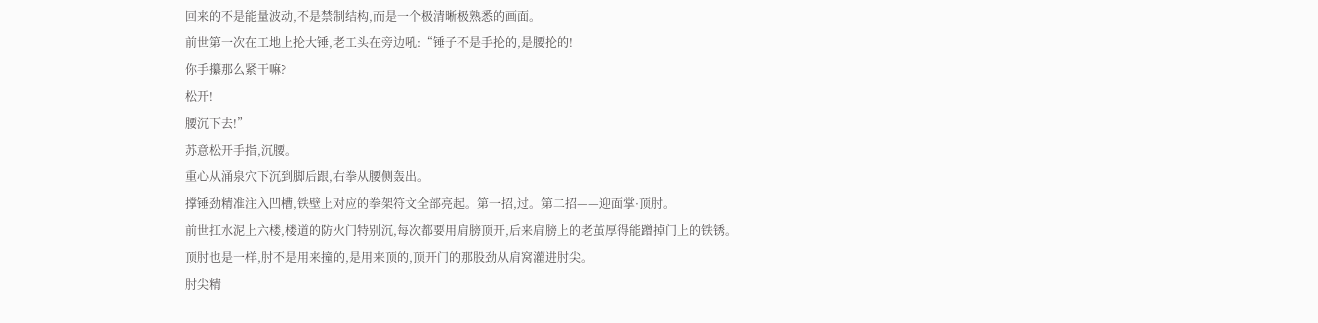回来的不是能量波动,不是禁制结构,而是一个极清晰极熟悉的画面。
前世第一次在工地上抡大锤,老工头在旁边吼:“锤子不是手抡的,是腰抡的!
你手攥那么紧干嘛?
松开!
腰沉下去!”
苏意松开手指,沉腰。
重心从涌泉穴下沉到脚后跟,右拳从腰侧轰出。
撑锤劲精准注入凹槽,铁壁上对应的拳架符文全部亮起。第一招,过。第二招——迎面掌·顶肘。
前世扛水泥上六楼,楼道的防火门特别沉,每次都要用肩膀顶开,后来肩膀上的老茧厚得能蹭掉门上的铁锈。
顶肘也是一样,肘不是用来撞的,是用来顶的,顶开门的那股劲从肩窝灌进肘尖。
肘尖精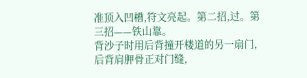准顶入凹槽,符文亮起。第二招,过。第三招——铁山靠。
背沙子时用后背撞开楼道的另一扇门,后背肩胛骨正对门缝,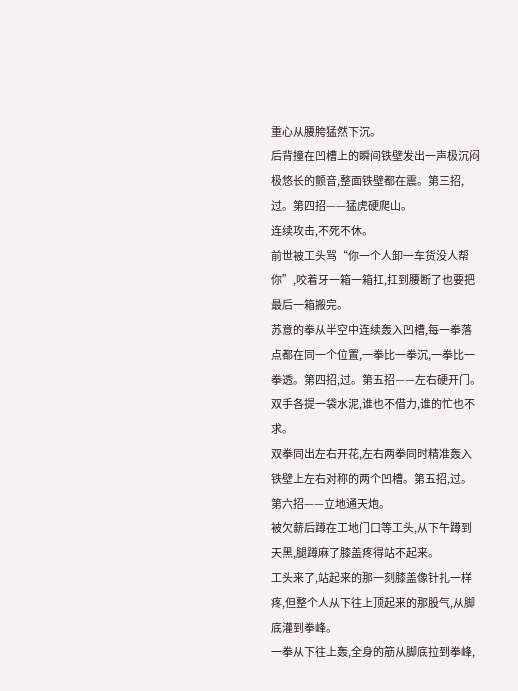重心从腰胯猛然下沉。
后背撞在凹槽上的瞬间铁壁发出一声极沉闷极悠长的颤音,整面铁壁都在震。第三招,过。第四招——猛虎硬爬山。
连续攻击,不死不休。
前世被工头骂“你一个人卸一车货没人帮你”,咬着牙一箱一箱扛,扛到腰断了也要把最后一箱搬完。
苏意的拳从半空中连续轰入凹槽,每一拳落点都在同一个位置,一拳比一拳沉,一拳比一拳透。第四招,过。第五招——左右硬开门。
双手各提一袋水泥,谁也不借力,谁的忙也不求。
双拳同出左右开花,左右两拳同时精准轰入铁壁上左右对称的两个凹槽。第五招,过。第六招——立地通天炮。
被欠薪后蹲在工地门口等工头,从下午蹲到天黑,腿蹲麻了膝盖疼得站不起来。
工头来了,站起来的那一刻膝盖像针扎一样疼,但整个人从下往上顶起来的那股气,从脚底灌到拳峰。
一拳从下往上轰,全身的筋从脚底拉到拳峰,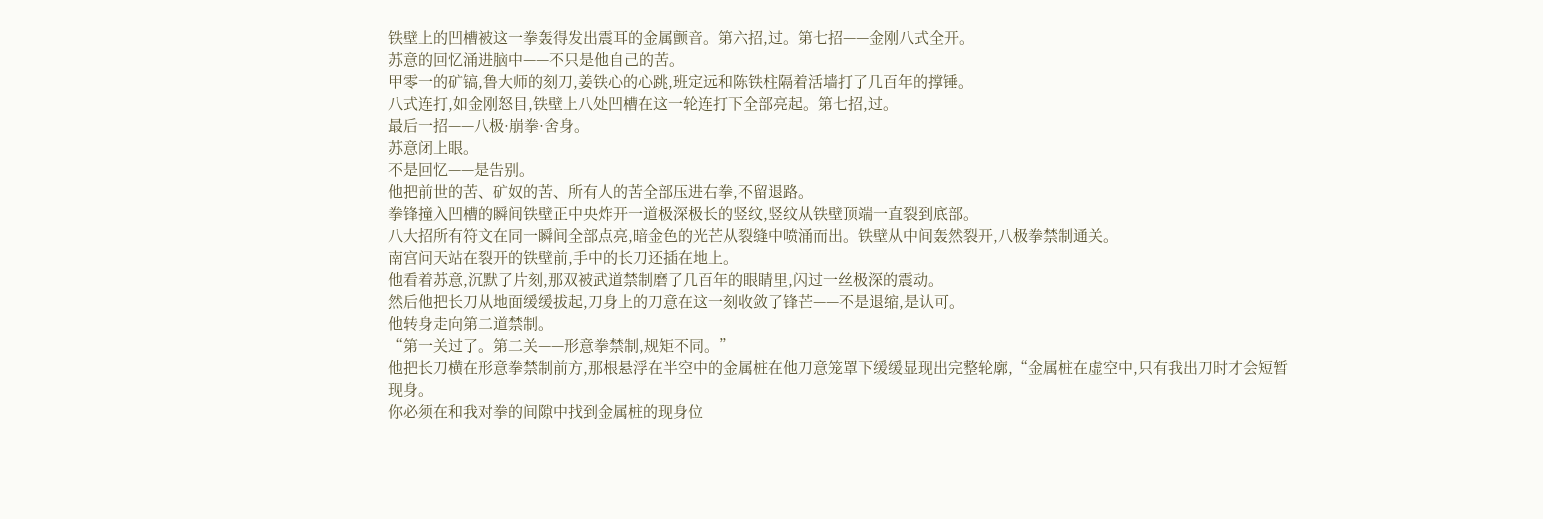铁壁上的凹槽被这一拳轰得发出震耳的金属颤音。第六招,过。第七招——金刚八式全开。
苏意的回忆涌进脑中——不只是他自己的苦。
甲零一的矿镐,鲁大师的刻刀,姜铁心的心跳,班定远和陈铁柱隔着活墙打了几百年的撑锤。
八式连打,如金刚怒目,铁壁上八处凹槽在这一轮连打下全部亮起。第七招,过。
最后一招——八极·崩拳·舍身。
苏意闭上眼。
不是回忆——是告别。
他把前世的苦、矿奴的苦、所有人的苦全部压进右拳,不留退路。
拳锋撞入凹槽的瞬间铁壁正中央炸开一道极深极长的竖纹,竖纹从铁壁顶端一直裂到底部。
八大招所有符文在同一瞬间全部点亮,暗金色的光芒从裂缝中喷涌而出。铁壁从中间轰然裂开,八极拳禁制通关。
南宫问天站在裂开的铁壁前,手中的长刀还插在地上。
他看着苏意,沉默了片刻,那双被武道禁制磨了几百年的眼睛里,闪过一丝极深的震动。
然后他把长刀从地面缓缓拔起,刀身上的刀意在这一刻收敛了锋芒——不是退缩,是认可。
他转身走向第二道禁制。
“第一关过了。第二关——形意拳禁制,规矩不同。”
他把长刀横在形意拳禁制前方,那根悬浮在半空中的金属桩在他刀意笼罩下缓缓显现出完整轮廓,“金属桩在虚空中,只有我出刀时才会短暂现身。
你必须在和我对拳的间隙中找到金属桩的现身位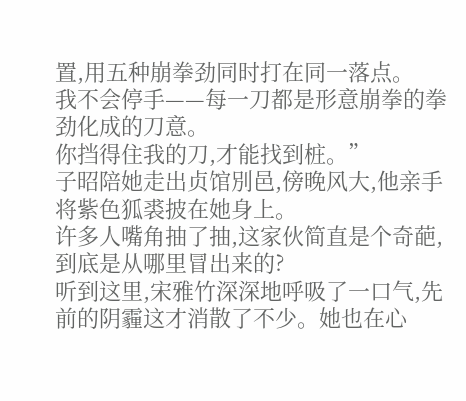置,用五种崩拳劲同时打在同一落点。
我不会停手——每一刀都是形意崩拳的拳劲化成的刀意。
你挡得住我的刀,才能找到桩。”
子昭陪她走出贞馆別邑,傍晚风大,他亲手将紫色狐裘披在她身上。
许多人嘴角抽了抽,这家伙简直是个奇葩,到底是从哪里冒出来的?
听到这里,宋雅竹深深地呼吸了一口气,先前的阴霾这才消散了不少。她也在心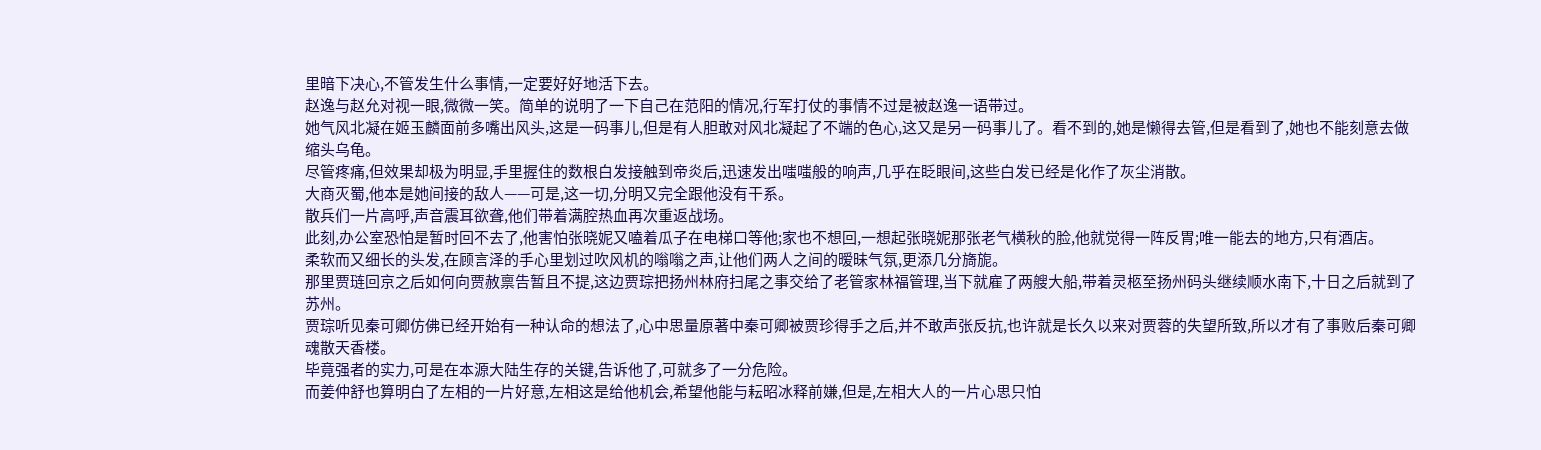里暗下决心,不管发生什么事情,一定要好好地活下去。
赵逸与赵允对视一眼,微微一笑。简单的说明了一下自己在范阳的情况,行军打仗的事情不过是被赵逸一语带过。
她气风北凝在姬玉麟面前多嘴出风头,这是一码事儿,但是有人胆敢对风北凝起了不端的色心,这又是另一码事儿了。看不到的,她是懒得去管,但是看到了,她也不能刻意去做缩头乌龟。
尽管疼痛,但效果却极为明显,手里握住的数根白发接触到帝炎后,迅速发出嗤嗤般的响声,几乎在眨眼间,这些白发已经是化作了灰尘消散。
大商灭蜀,他本是她间接的敌人——可是,这一切,分明又完全跟他没有干系。
散兵们一片高呼,声音震耳欲聋,他们带着满腔热血再次重返战场。
此刻,办公室恐怕是暂时回不去了,他害怕张晓妮又嗑着瓜子在电梯口等他;家也不想回,一想起张晓妮那张老气横秋的脸,他就觉得一阵反胃;唯一能去的地方,只有酒店。
柔软而又细长的头发,在顾言泽的手心里划过吹风机的嗡嗡之声,让他们两人之间的暧昧气氛,更添几分旖旎。
那里贾琏回京之后如何向贾赦禀告暂且不提,这边贾琮把扬州林府扫尾之事交给了老管家林福管理,当下就雇了两艘大船,带着灵柩至扬州码头继续顺水南下,十日之后就到了苏州。
贾琮听见秦可卿仿佛已经开始有一种认命的想法了,心中思量原著中秦可卿被贾珍得手之后,并不敢声张反抗,也许就是长久以来对贾蓉的失望所致,所以才有了事败后秦可卿魂散天香楼。
毕竟强者的实力,可是在本源大陆生存的关键,告诉他了,可就多了一分危险。
而姜仲舒也算明白了左相的一片好意,左相这是给他机会,希望他能与耘昭冰释前嫌,但是,左相大人的一片心思只怕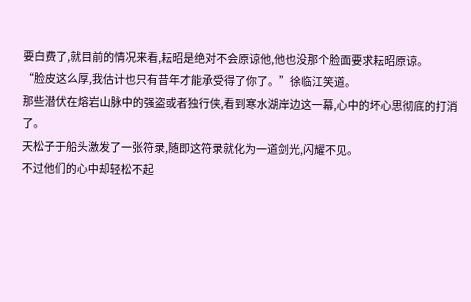要白费了,就目前的情况来看,耘昭是绝对不会原谅他,他也没那个脸面要求耘昭原谅。
“脸皮这么厚,我估计也只有昔年才能承受得了你了。”徐临江笑道。
那些潜伏在熔岩山脉中的强盗或者独行侠,看到寒水湖岸边这一幕,心中的坏心思彻底的打消了。
天松子于船头激发了一张符录,随即这符录就化为一道剑光,闪耀不见。
不过他们的心中却轻松不起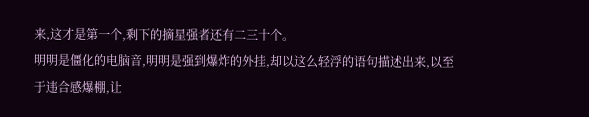来,这才是第一个,剩下的摘星强者还有二三十个。
明明是僵化的电脑音,明明是强到爆炸的外挂,却以这么轻浮的语句描述出来,以至于违合感爆棚,让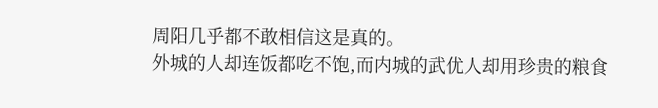周阳几乎都不敢相信这是真的。
外城的人却连饭都吃不饱,而内城的武优人却用珍贵的粮食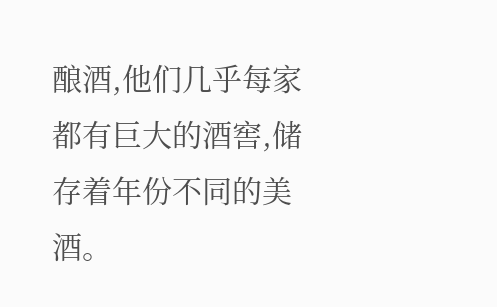酿酒,他们几乎每家都有巨大的酒窖,储存着年份不同的美酒。